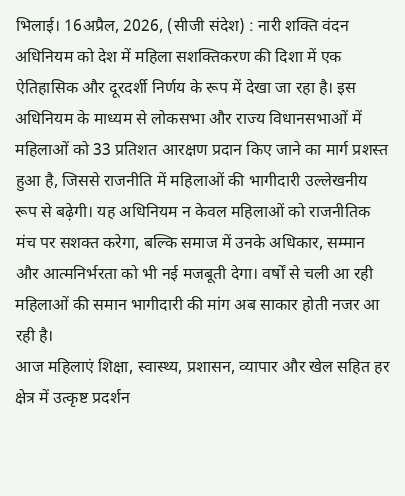भिलाई। 16अप्रैल, 2026, (सीजी संदेश) : नारी शक्ति वंदन अधिनियम को देश में महिला सशक्तिकरण की दिशा में एक ऐतिहासिक और दूरदर्शी निर्णय के रूप में देखा जा रहा है। इस अधिनियम के माध्यम से लोकसभा और राज्य विधानसभाओं में महिलाओं को 33 प्रतिशत आरक्षण प्रदान किए जाने का मार्ग प्रशस्त हुआ है, जिससे राजनीति में महिलाओं की भागीदारी उल्लेखनीय रूप से बढ़ेगी। यह अधिनियम न केवल महिलाओं को राजनीतिक मंच पर सशक्त करेगा, बल्कि समाज में उनके अधिकार, सम्मान और आत्मनिर्भरता को भी नई मजबूती देगा। वर्षों से चली आ रही महिलाओं की समान भागीदारी की मांग अब साकार होती नजर आ रही है।
आज महिलाएं शिक्षा, स्वास्थ्य, प्रशासन, व्यापार और खेल सहित हर क्षेत्र में उत्कृष्ट प्रदर्शन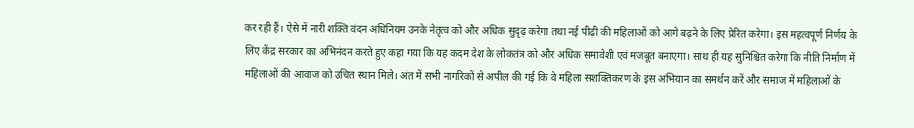कर रही हैं। ऐसे में नारी शक्ति वंदन अधिनियम उनके नेतृत्व को और अधिक सुदृढ़ करेगा तथा नई पीढ़ी की महिलाओं को आगे बढ़ने के लिए प्रेरित करेगा। इस महत्वपूर्ण निर्णय के लिए केंद्र सरकार का अभिनंदन करते हुए कहा गया कि यह कदम देश के लोकतंत्र को और अधिक समावेशी एवं मजबूत बनाएगा। साथ ही यह सुनिश्चित करेगा कि नीति निर्माण में महिलाओं की आवाज को उचित स्थान मिले। अंत में सभी नागरिकों से अपील की गई कि वे महिला सशक्तिकरण के इस अभियान का समर्थन करें और समाज में महिलाओं के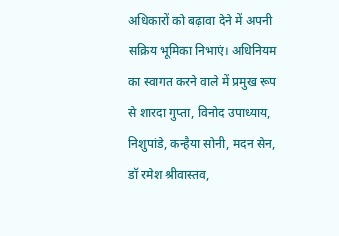अधिकारों को बढ़ावा देने में अपनी सक्रिय भूमिका निभाएं। अधिनियम का स्वागत करने वाले में प्रमुख रूप से शारदा गुप्ता, विनोद उपाध्याय, निशुपांडे, कन्हैया सोनी, मदन सेन, डॉ रमेश श्रीवास्तव,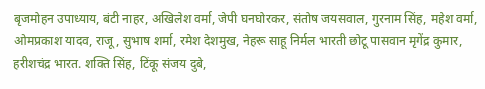बृजमोहन उपाध्याय, बंटी नाहर, अखिलेश वर्मा, जेपी घनघोरकर, संतोष जयसवाल, गुरनाम सिंह, महेश वर्मा, ओमप्रकाश यादव, राजू, सुभाष शर्मा, रमेश देशमुख, नेहरू साहू निर्मल भारती छोटू पासवान मृगेंद्र कुमार, हरीशचंद्र भारत. शक्ति सिंह, टिंकू संजय दुबे,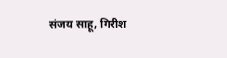संजय साहू, गिरीश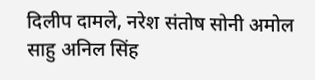दिलीप दामले, नरेश संतोष सोनी अमोल साहु अनिल सिंह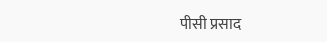पीसी प्रसाद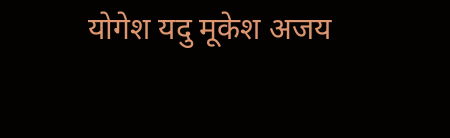योगेश यदु मूकेश अजय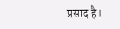प्रसाद है।